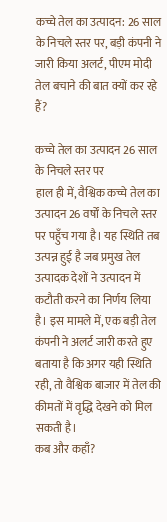कच्चे तेल का उत्पादन: 26 साल के निचले स्तर पर, बड़ी कंपनी ने जारी किया अलर्ट, पीएम मोदी तेल बचाने की बात क्यों कर रहे हैं?

कच्चे तेल का उत्पादन 26 साल के निचले स्तर पर
हाल ही में, वैश्विक कच्चे तेल का उत्पादन 26 वर्षों के निचले स्तर पर पहुँच गया है। यह स्थिति तब उत्पन्न हुई है जब प्रमुख तेल उत्पादक देशों ने उत्पादन में कटौती करने का निर्णय लिया है। इस मामले में, एक बड़ी तेल कंपनी ने अलर्ट जारी करते हुए बताया है कि अगर यही स्थिति रही, तो वैश्विक बाजार में तेल की कीमतों में वृद्धि देखने को मिल सकती है।
कब और कहाँ?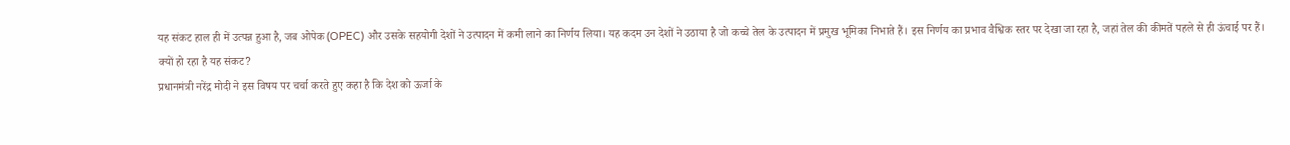यह संकट हाल ही में उत्पन्न हुआ है, जब ओपेक (OPEC) और उसके सहयोगी देशों ने उत्पादन में कमी लाने का निर्णय लिया। यह कदम उन देशों ने उठाया है जो कच्चे तेल के उत्पादन में प्रमुख भूमिका निभाते हैं। इस निर्णय का प्रभाव वैश्विक स्तर पर देखा जा रहा है, जहां तेल की कीमतें पहले से ही ऊंचाई पर हैं।
क्यों हो रहा है यह संकट?
प्रधानमंत्री नरेंद्र मोदी ने इस विषय पर चर्चा करते हुए कहा है कि देश को ऊर्जा के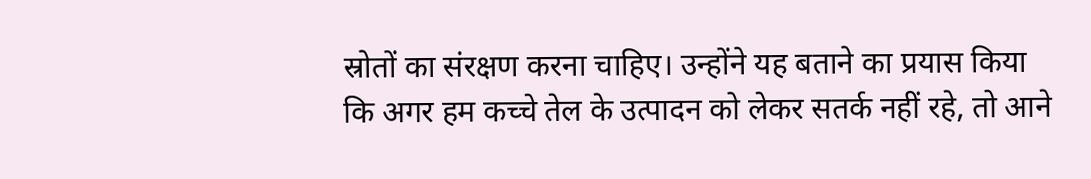स्रोतों का संरक्षण करना चाहिए। उन्होंने यह बताने का प्रयास किया कि अगर हम कच्चे तेल के उत्पादन को लेकर सतर्क नहीं रहे, तो आने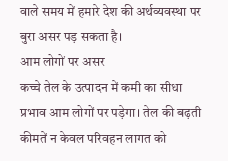वाले समय में हमारे देश की अर्थव्यवस्था पर बुरा असर पड़ सकता है।
आम लोगों पर असर
कच्चे तेल के उत्पादन में कमी का सीधा प्रभाव आम लोगों पर पड़ेगा। तेल की बढ़ती कीमतें न केवल परिवहन लागत को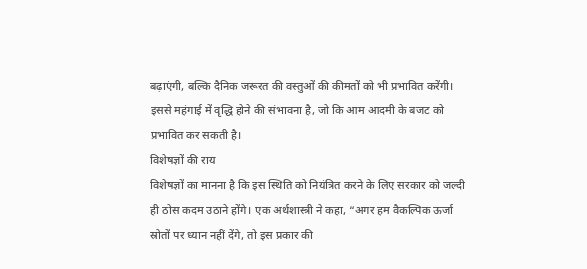बढ़ाएंगी, बल्कि दैनिक जरूरत की वस्तुओं की कीमतों को भी प्रभावित करेंगी। इससे महंगाई में वृद्धि होने की संभावना है, जो कि आम आदमी के बजट को प्रभावित कर सकती है।
विशेषज्ञों की राय
विशेषज्ञों का मानना है कि इस स्थिति को नियंत्रित करने के लिए सरकार को जल्दी ही ठोस कदम उठाने होंगे। एक अर्थशास्त्री ने कहा, “अगर हम वैकल्पिक ऊर्जा स्रोतों पर ध्यान नहीं देंगे, तो इस प्रकार की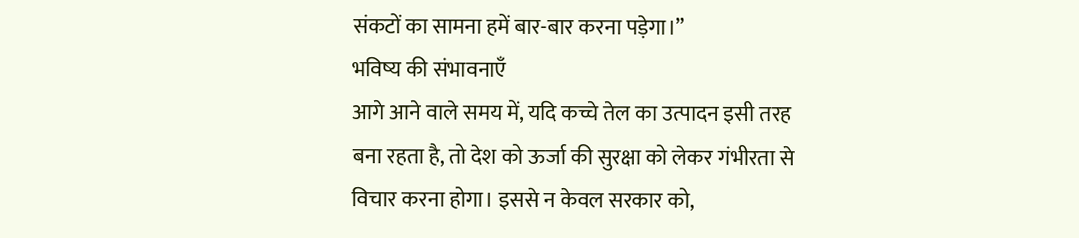संकटों का सामना हमें बार-बार करना पड़ेगा।”
भविष्य की संभावनाएँ
आगे आने वाले समय में, यदि कच्चे तेल का उत्पादन इसी तरह बना रहता है, तो देश को ऊर्जा की सुरक्षा को लेकर गंभीरता से विचार करना होगा। इससे न केवल सरकार को,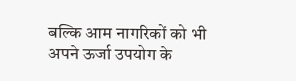बल्कि आम नागरिकों को भी अपने ऊर्जा उपयोग के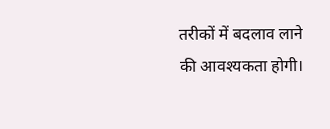तरीकों में बदलाव लाने की आवश्यकता होगी।